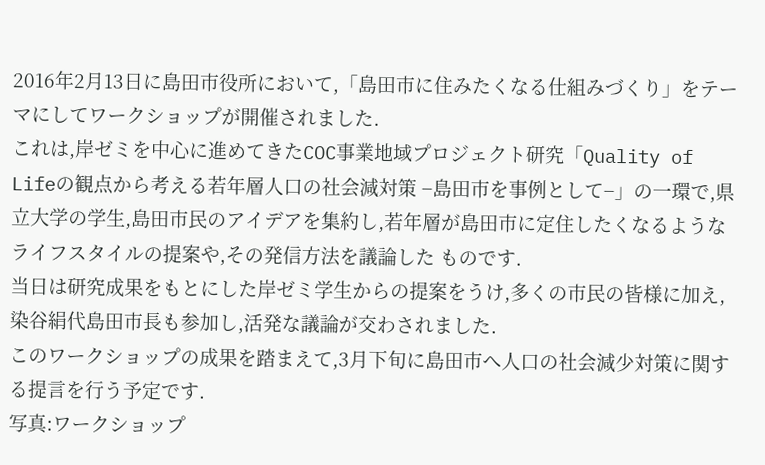2016年2月13日に島田市役所において,「島田市に住みたくなる仕組みづくり」をテーマにしてワークショップが開催されました.
これは,岸ゼミを中心に進めてきたCOC事業地域プロジェクト研究「Quality of Lifeの観点から考える若年層人口の社会減対策 −島田市を事例として−」の一環で,県立大学の学生,島田市民のアイデアを集約し,若年層が島田市に定住したくなるようなライフスタイルの提案や,その発信方法を議論した ものです.
当日は研究成果をもとにした岸ゼミ学生からの提案をうけ,多くの市民の皆様に加え,染谷絹代島田市長も参加し,活発な議論が交わされました.
このワークショップの成果を踏まえて,3月下旬に島田市へ人口の社会減少対策に関する提言を行う予定です.
写真:ワークショップ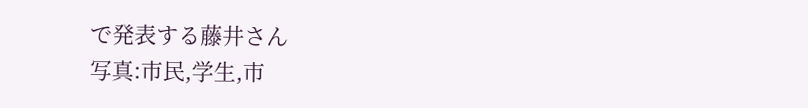で発表する藤井さん
写真:市民,学生,市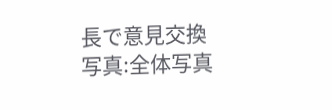長で意見交換
写真:全体写真